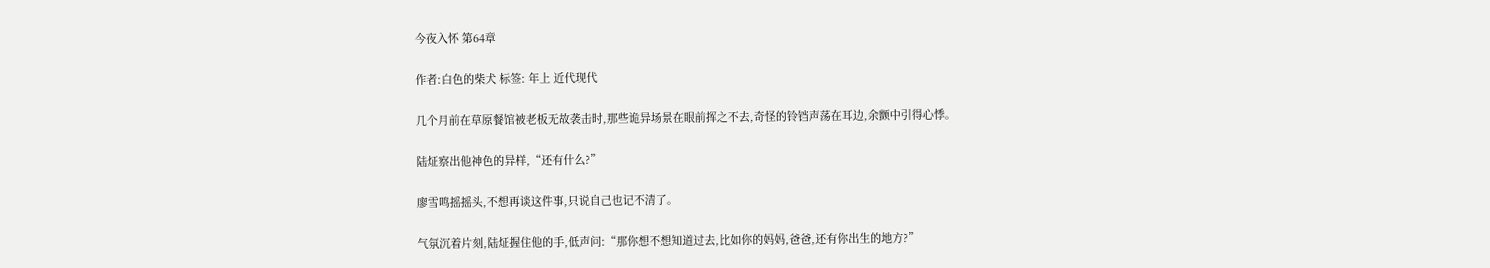今夜入怀 第64章

作者:白色的柴犬 标签: 年上 近代现代

几个月前在草原餐馆被老板无故袭击时,那些诡异场景在眼前挥之不去,奇怪的铃铛声荡在耳边,余颤中引得心悸。

陆炡察出他神色的异样,“还有什么?”

廖雪鸣摇摇头,不想再谈这件事,只说自己也记不清了。

气氛沉着片刻,陆炡握住他的手,低声问:“那你想不想知道过去,比如你的妈妈,爸爸,还有你出生的地方?”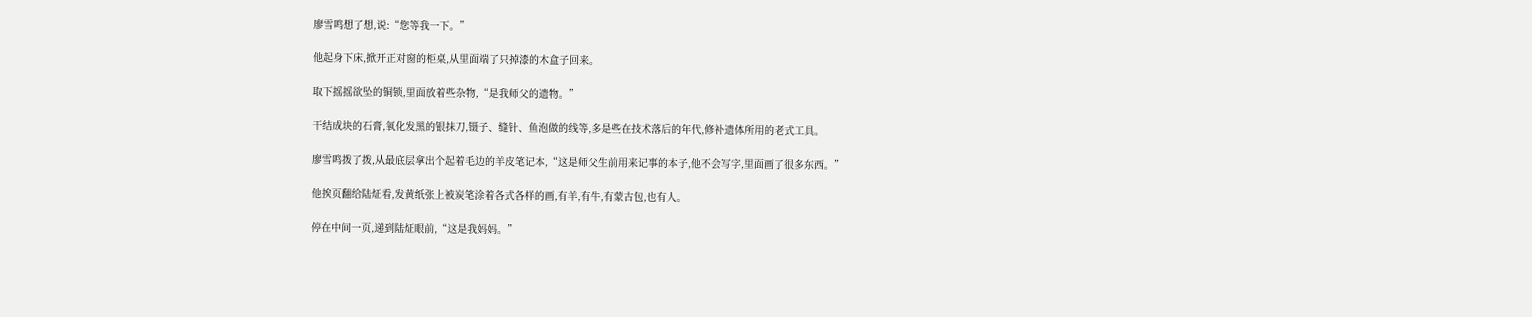廖雪鸣想了想,说:“您等我一下。”

他起身下床,掀开正对窗的柜桌,从里面端了只掉漆的木盒子回来。

取下摇摇欲坠的铜锁,里面放着些杂物,“是我师父的遗物。”

干结成块的石膏,氧化发黑的银抹刀,镊子、缝针、鱼泡做的线等,多是些在技术落后的年代,修补遗体所用的老式工具。

廖雪鸣拨了拨,从最底层拿出个起着毛边的羊皮笔记本,“这是师父生前用来记事的本子,他不会写字,里面画了很多东西。”

他挨页翻给陆炡看,发黄纸张上被炭笔涂着各式各样的画,有羊,有牛,有蒙古包,也有人。

停在中间一页,递到陆炡眼前,“这是我妈妈。”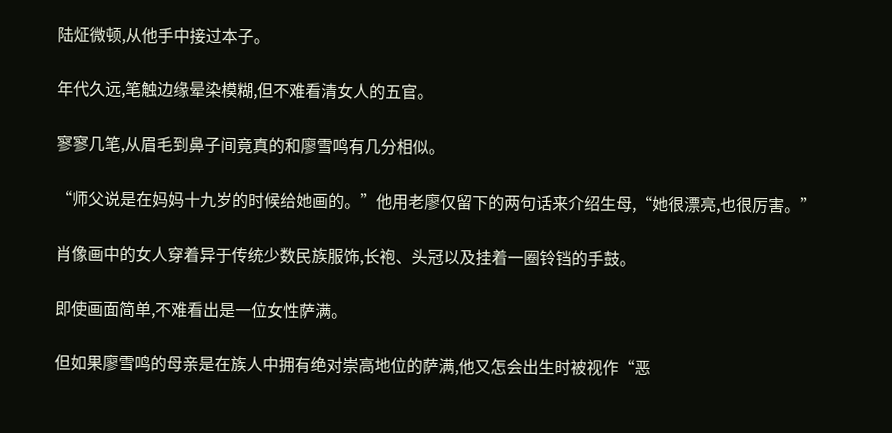陆炡微顿,从他手中接过本子。

年代久远,笔触边缘晕染模糊,但不难看清女人的五官。

寥寥几笔,从眉毛到鼻子间竟真的和廖雪鸣有几分相似。

“师父说是在妈妈十九岁的时候给她画的。”他用老廖仅留下的两句话来介绍生母,“她很漂亮,也很厉害。”

肖像画中的女人穿着异于传统少数民族服饰,长袍、头冠以及挂着一圈铃铛的手鼓。

即使画面简单,不难看出是一位女性萨满。

但如果廖雪鸣的母亲是在族人中拥有绝对崇高地位的萨满,他又怎会出生时被视作“恶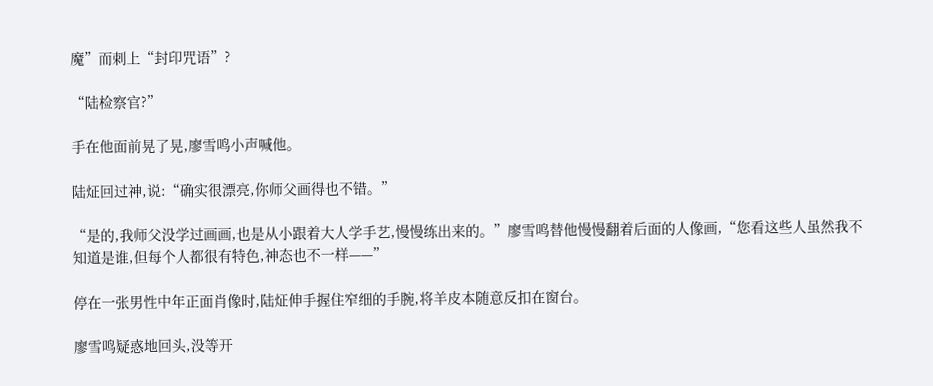魔”而刺上“封印咒语”?

“陆检察官?”

手在他面前晃了晃,廖雪鸣小声喊他。

陆炡回过神,说:“确实很漂亮,你师父画得也不错。”

“是的,我师父没学过画画,也是从小跟着大人学手艺,慢慢练出来的。”廖雪鸣替他慢慢翻着后面的人像画,“您看这些人虽然我不知道是谁,但每个人都很有特色,神态也不一样——”

停在一张男性中年正面肖像时,陆炡伸手握住窄细的手腕,将羊皮本随意反扣在窗台。

廖雪鸣疑惑地回头,没等开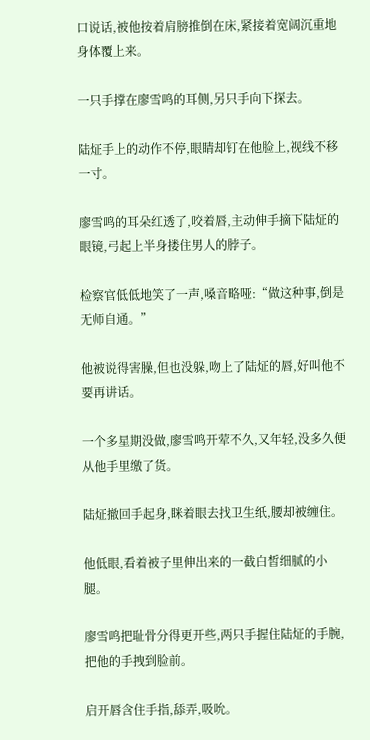口说话,被他按着肩膀推倒在床,紧接着宽阔沉重地身体覆上来。

一只手撑在廖雪鸣的耳侧,另只手向下探去。

陆炡手上的动作不停,眼睛却钉在他脸上,视线不移一寸。

廖雪鸣的耳朵红透了,咬着唇,主动伸手摘下陆炡的眼镜,弓起上半身搂住男人的脖子。

检察官低低地笑了一声,嗓音略哑:“做这种事,倒是无师自通。”

他被说得害臊,但也没躲,吻上了陆炡的唇,好叫他不要再讲话。

一个多星期没做,廖雪鸣开荤不久,又年轻,没多久便从他手里缴了货。

陆炡撤回手起身,眯着眼去找卫生纸,腰却被缠住。

他低眼,看着被子里伸出来的一截白皙细腻的小腿。

廖雪鸣把耻骨分得更开些,两只手握住陆炡的手腕,把他的手拽到脸前。

启开唇含住手指,舔弄,吸吮。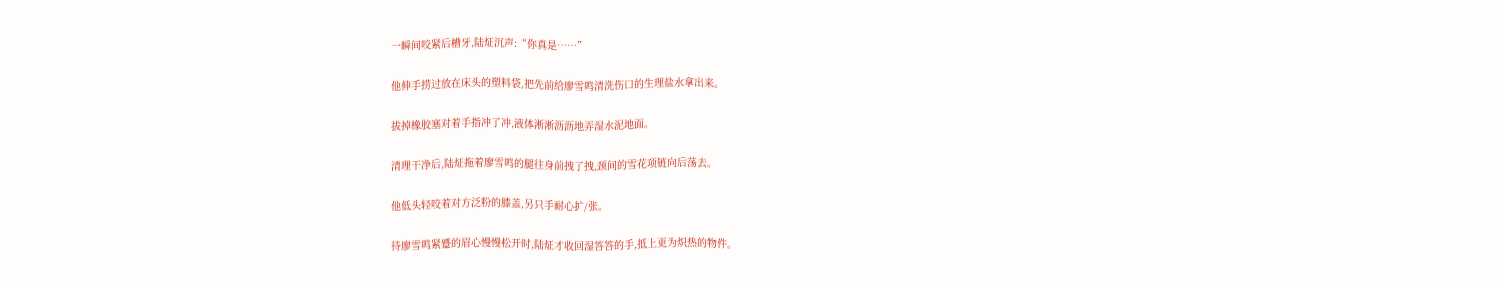一瞬间咬紧后槽牙,陆炡沉声:“你真是……”

他伸手捞过放在床头的塑料袋,把先前给廖雪鸣清洗伤口的生理盐水拿出来。

拔掉橡胶塞对着手指冲了冲,液体淅淅沥沥地弄湿水泥地面。

清理干净后,陆炡拖着廖雪鸣的腿往身前拽了拽,颈间的雪花项链向后荡去。

他低头轻咬着对方泛粉的膝盖,另只手耐心扩/张。

待廖雪鸣紧蹙的眉心慢慢松开时,陆炡才收回湿答答的手,抵上更为炽热的物件。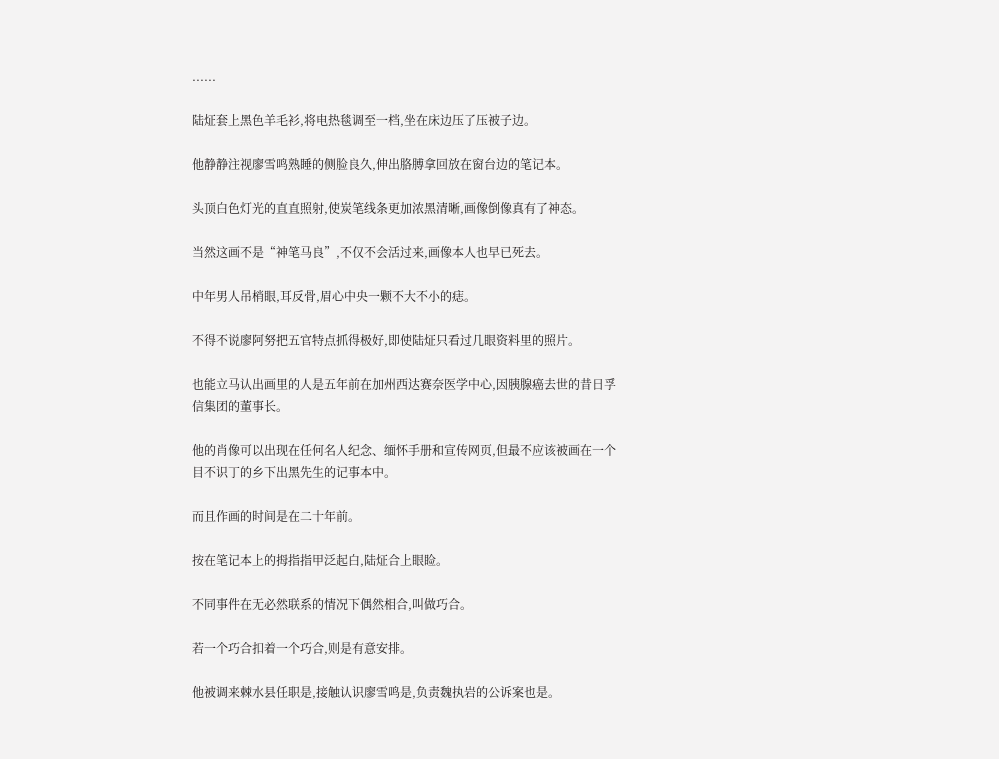......

陆炡套上黑色羊毛衫,将电热毯调至一档,坐在床边压了压被子边。

他静静注视廖雪鸣熟睡的侧脸良久,伸出胳膊拿回放在窗台边的笔记本。

头顶白色灯光的直直照射,使炭笔线条更加浓黑清晰,画像倒像真有了神态。

当然这画不是“神笔马良”,不仅不会活过来,画像本人也早已死去。

中年男人吊梢眼,耳反骨,眉心中央一颗不大不小的痣。

不得不说廖阿努把五官特点抓得极好,即使陆炡只看过几眼资料里的照片。

也能立马认出画里的人是五年前在加州西达赛奈医学中心,因胰腺癌去世的昔日孚信集团的董事长。

他的肖像可以出现在任何名人纪念、缅怀手册和宣传网页,但最不应该被画在一个目不识丁的乡下出黑先生的记事本中。

而且作画的时间是在二十年前。

按在笔记本上的拇指指甲泛起白,陆炡合上眼睑。

不同事件在无必然联系的情况下偶然相合,叫做巧合。

若一个巧合扣着一个巧合,则是有意安排。

他被调来棘水县任职是,接触认识廖雪鸣是,负责魏执岩的公诉案也是。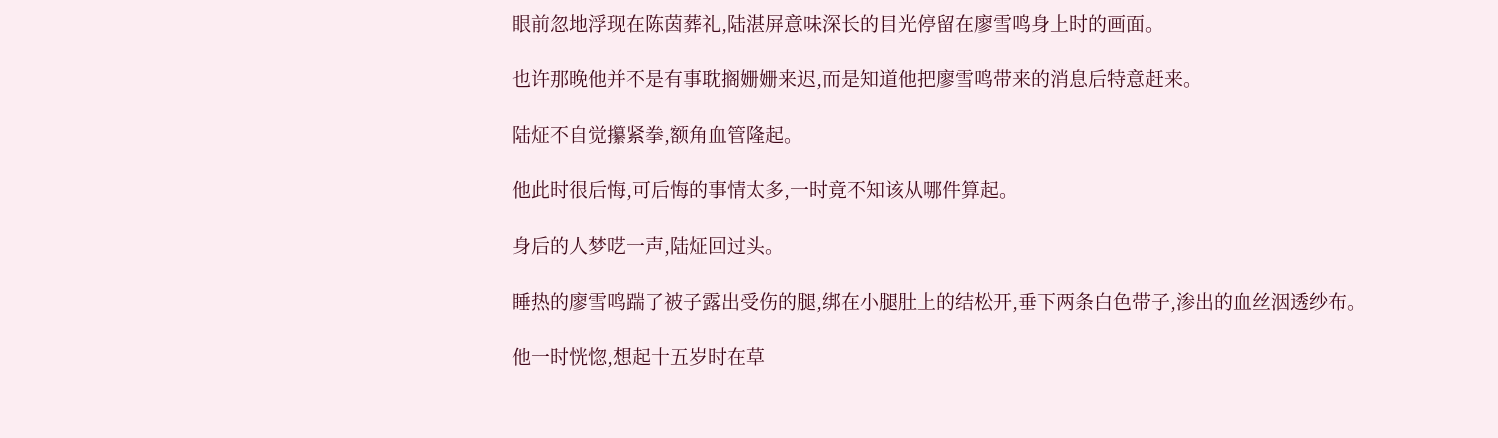眼前忽地浮现在陈茵葬礼,陆湛屏意味深长的目光停留在廖雪鸣身上时的画面。

也许那晚他并不是有事耽搁姗姗来迟,而是知道他把廖雪鸣带来的消息后特意赶来。

陆炡不自觉攥紧拳,额角血管隆起。

他此时很后悔,可后悔的事情太多,一时竟不知该从哪件算起。

身后的人梦呓一声,陆炡回过头。

睡热的廖雪鸣踹了被子露出受伤的腿,绑在小腿肚上的结松开,垂下两条白色带子,渗出的血丝洇透纱布。

他一时恍惚,想起十五岁时在草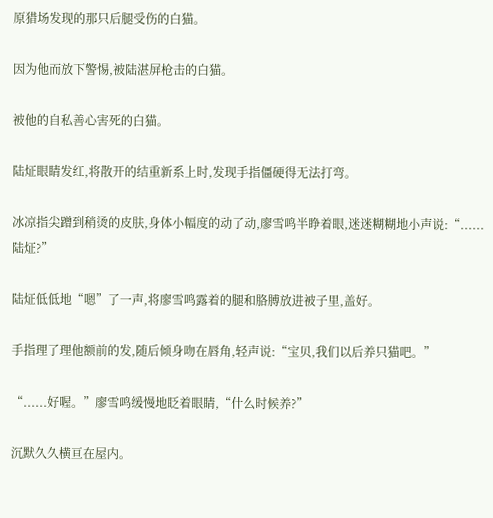原猎场发现的那只后腿受伤的白猫。

因为他而放下警惕,被陆湛屏枪击的白猫。

被他的自私善心害死的白猫。

陆炡眼睛发红,将散开的结重新系上时,发现手指僵硬得无法打弯。

冰凉指尖蹭到稍烫的皮肤,身体小幅度的动了动,廖雪鸣半睁着眼,迷迷糊糊地小声说:“......陆炡?”

陆炡低低地“嗯”了一声,将廖雪鸣露着的腿和胳膊放进被子里,盖好。

手指理了理他额前的发,随后倾身吻在唇角,轻声说:“宝贝,我们以后养只猫吧。”

“......好喔。”廖雪鸣缓慢地眨着眼睛,“什么时候养?”

沉默久久横亘在屋内。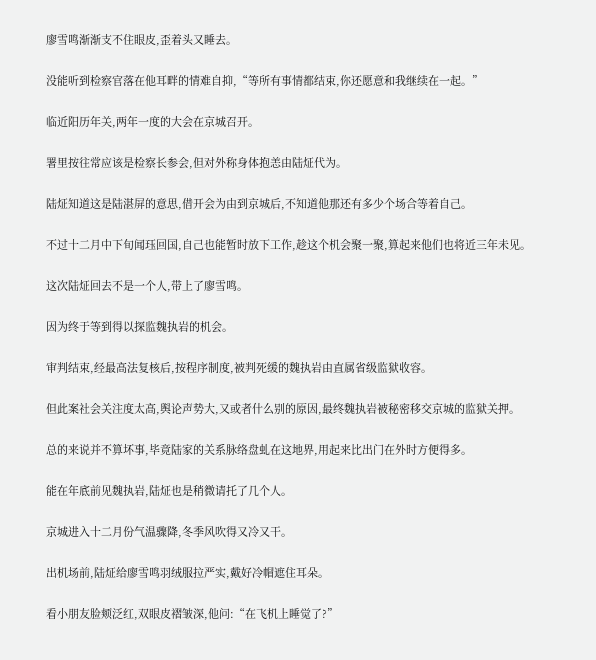廖雪鸣渐渐支不住眼皮,歪着头又睡去。

没能听到检察官落在他耳畔的情难自抑,“等所有事情都结束,你还愿意和我继续在一起。”

临近阳历年关,两年一度的大会在京城召开。

署里按往常应该是检察长参会,但对外称身体抱恙由陆炡代为。

陆炡知道这是陆湛屏的意思,借开会为由到京城后,不知道他那还有多少个场合等着自己。

不过十二月中下旬闻珏回国,自己也能暂时放下工作,趁这个机会聚一聚,算起来他们也将近三年未见。

这次陆炡回去不是一个人,带上了廖雪鸣。

因为终于等到得以探监魏执岩的机会。

审判结束,经最高法复核后,按程序制度,被判死缓的魏执岩由直属省级监狱收容。

但此案社会关注度太高,舆论声势大,又或者什么别的原因,最终魏执岩被秘密移交京城的监狱关押。

总的来说并不算坏事,毕竟陆家的关系脉络盘虬在这地界,用起来比出门在外时方便得多。

能在年底前见魏执岩,陆炡也是稍微请托了几个人。

京城进入十二月份气温骤降,冬季风吹得又冷又干。

出机场前,陆炡给廖雪鸣羽绒服拉严实,戴好冷帽遮住耳朵。

看小朋友脸颊泛红,双眼皮褶皱深,他问:“在飞机上睡觉了?”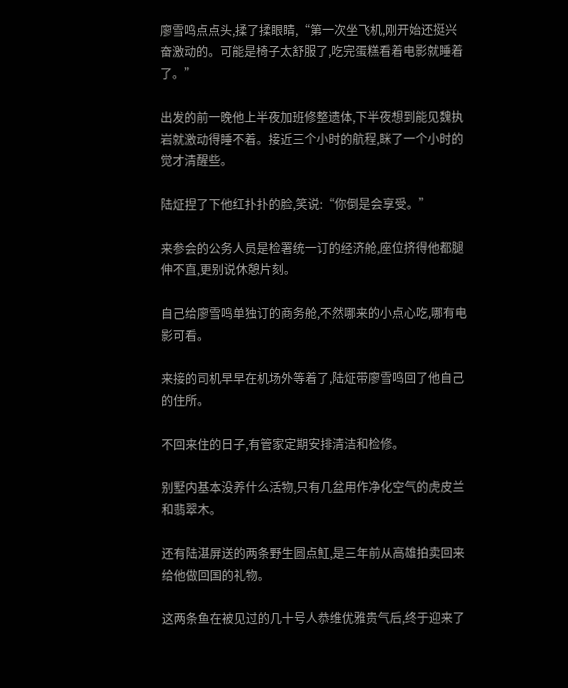廖雪鸣点点头,揉了揉眼睛,“第一次坐飞机,刚开始还挺兴奋激动的。可能是椅子太舒服了,吃完蛋糕看着电影就睡着了。”

出发的前一晚他上半夜加班修整遗体,下半夜想到能见魏执岩就激动得睡不着。接近三个小时的航程,眯了一个小时的觉才清醒些。

陆炡捏了下他红扑扑的脸,笑说:“你倒是会享受。”

来参会的公务人员是检署统一订的经济舱,座位挤得他都腿伸不直,更别说休憩片刻。

自己给廖雪鸣单独订的商务舱,不然哪来的小点心吃,哪有电影可看。

来接的司机早早在机场外等着了,陆炡带廖雪鸣回了他自己的住所。

不回来住的日子,有管家定期安排清洁和检修。

别墅内基本没养什么活物,只有几盆用作净化空气的虎皮兰和翡翠木。

还有陆湛屏送的两条野生圆点魟,是三年前从高雄拍卖回来给他做回国的礼物。

这两条鱼在被见过的几十号人恭维优雅贵气后,终于迎来了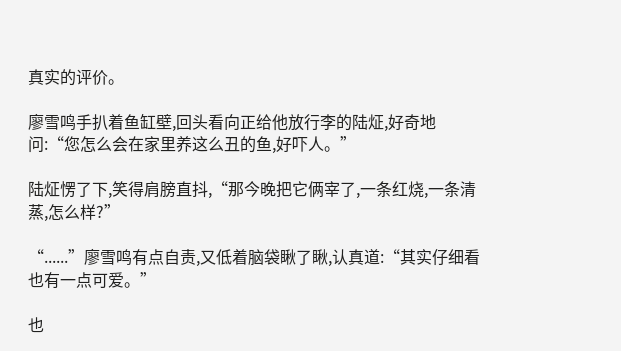真实的评价。

廖雪鸣手扒着鱼缸壁,回头看向正给他放行李的陆炡,好奇地问:“您怎么会在家里养这么丑的鱼,好吓人。”

陆炡愣了下,笑得肩膀直抖,“那今晚把它俩宰了,一条红烧,一条清蒸,怎么样?”

“......”廖雪鸣有点自责,又低着脑袋瞅了瞅,认真道:“其实仔细看也有一点可爱。”

也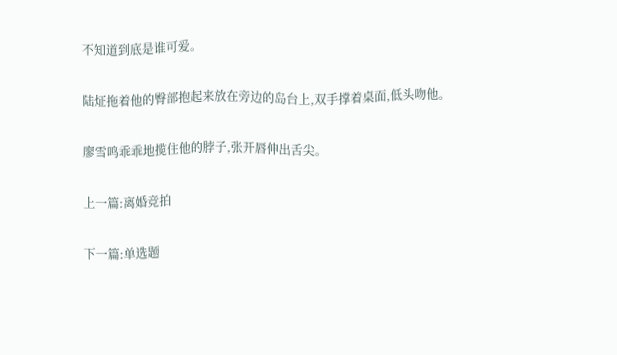不知道到底是谁可爱。

陆炡拖着他的臀部抱起来放在旁边的岛台上,双手撑着桌面,低头吻他。

廖雪鸣乖乖地揽住他的脖子,张开唇伸出舌尖。

上一篇:离婚竞拍

下一篇:单选题